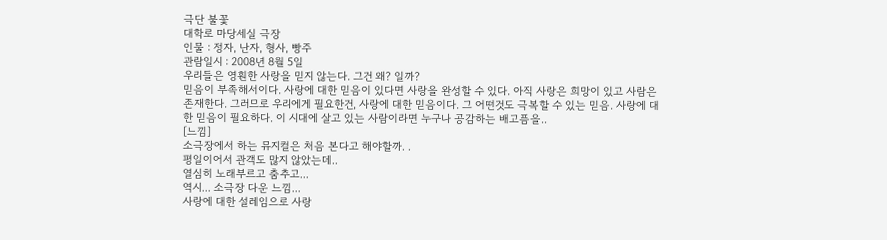극단 불꽃
대학로 마당세실 극장
인물 : 정자, 난자, 형사, 빵주
관람일시 : 2008년 8월 5일
우리들은 영훤한 사랑을 믿지 않는다. 그건 왜? 일까?
믿음이 부족해서이다. 사랑에 대한 믿음이 있다면 사랑을 완성할 수 있다. 아직 사랑은 희망이 있고 사람은 존재한다. 그러므로 우리에게 필요한건, 사랑에 대한 믿음이다. 그 어떤것도 극복할 수 있는 믿음. 사랑에 대한 믿음이 필요하다. 이 시대에 살고 있는 사람이라면 누구나 공감하는 배고픔을..
[느낌]
소극장에서 하는 뮤지컬은 처음 본다고 해야할까. .
평일이어서 관객도 많지 않았는데..
열심히 노래부르고 춤추고...
역시... 소극장 다운 느낌...
사랑에 대한 설레임으로 사랑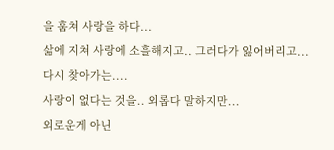을 훔쳐 사랑을 하다...
삶에 지쳐 사랑에 소흘해지고.. 그러다가 잃어버리고...
다시 찾아가는....
사랑이 없다는 것을.. 외롭다 말하지만...
외로운게 아닌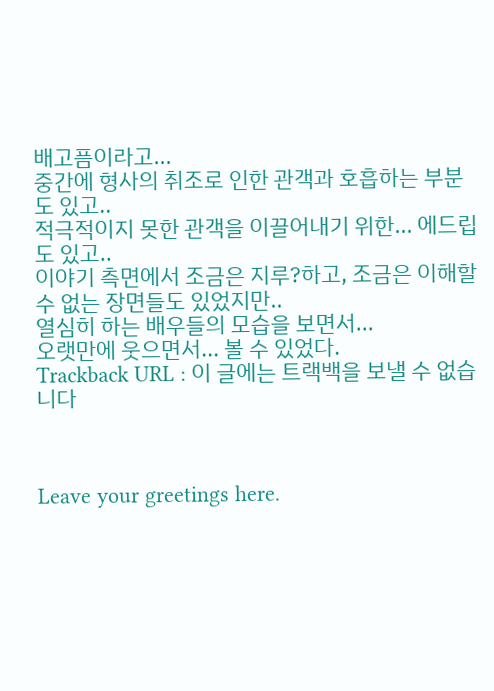배고픔이라고...
중간에 형사의 취조로 인한 관객과 호흡하는 부분도 있고..
적극적이지 못한 관객을 이끌어내기 위한... 에드립도 있고..
이야기 측면에서 조금은 지루?하고, 조금은 이해할 수 없는 장면들도 있었지만..
열심히 하는 배우들의 모습을 보면서...
오랫만에 웃으면서... 볼 수 있었다.
Trackback URL : 이 글에는 트랙백을 보낼 수 없습니다



Leave your greetings here.